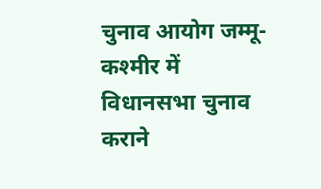चुनाव आयोग जम्मू-कश्मीर में विधानसभा चुनाव कराने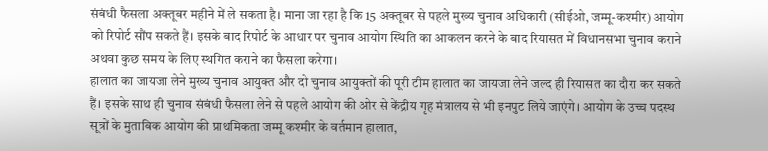संबंधी फैसला अक्तूबर महीने में ले सकता है। माना जा रहा है कि 15 अक्तूबर से पहले मुख्य चुनाव अधिकारी (सीईओ, जम्मू-कश्मीर) आयोग को रिपोर्ट सौंप सकते हैं। इसके बाद रिपोर्ट के आधार पर चुनाव आयोग स्थिति का आकलन करने के बाद रियासत में विधानसभा चुनाव कराने अथवा कुछ समय के लिए स्थगित कराने का फैसला करेगा।
हालात का जायजा लेने मुख्य चुनाव आयुक्त और दो चुनाव आयुक्तों की पूरी टीम हालात का जायजा लेने जल्द ही रियासत का दौरा कर सकते हैं। इसके साथ ही चुनाव संबंधी फैसला लेने से पहले आयोग की ओर से केंद्रीय गृह मंत्रालय से भी इनपुट लिये जाएंगे। आयोग के उच्च पदस्थ सूत्रों के मुताबिक आयोग की प्राथमिकता जम्मू कश्मीर के वर्तमान हालात,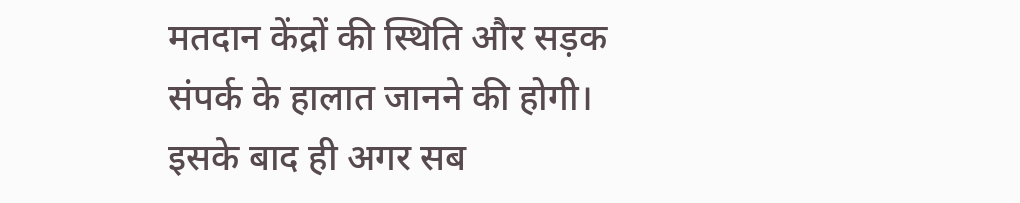मतदान केंद्रों की स्थिति और सड़क संपर्क के हालात जानने की होगी।
इसके बाद ही अगर सब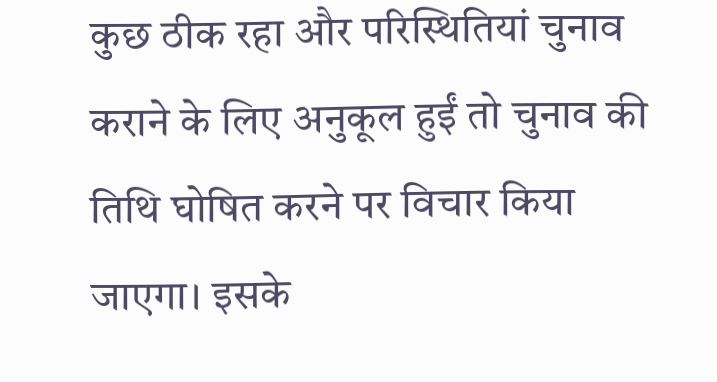कुछ ठीक रहा और परिस्थितियां चुनाव कराने के लिए अनुकूल हुईं तो चुनाव की तिथि घोषित करने पर विचार किया जाएगा। इसके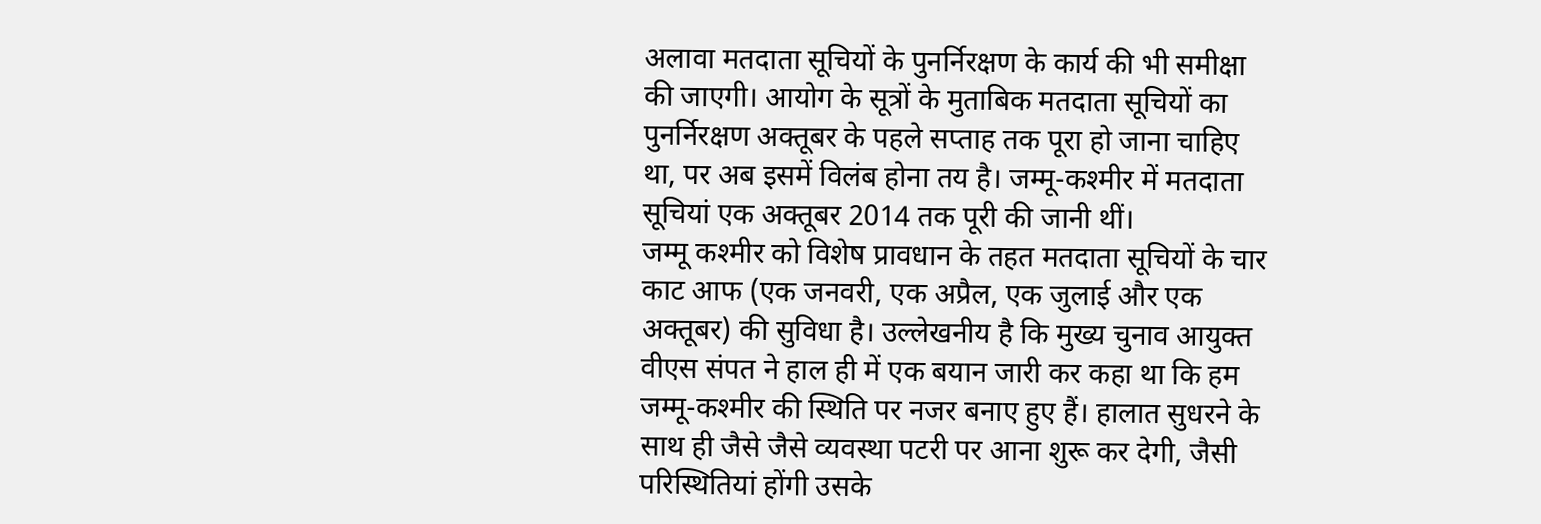अलावा मतदाता सूचियों के पुनर्निरक्षण के कार्य की भी समीक्षा की जाएगी। आयोग के सूत्रों के मुताबिक मतदाता सूचियों का पुनर्निरक्षण अक्तूबर के पहले सप्ताह तक पूरा हो जाना चाहिए था, पर अब इसमें विलंब होना तय है। जम्मू-कश्मीर में मतदाता सूचियां एक अक्तूबर 2014 तक पूरी की जानी थीं।
जम्मू कश्मीर को विशेष प्रावधान के तहत मतदाता सूचियों के चार काट आफ (एक जनवरी, एक अप्रैल, एक जुलाई और एक अक्तूबर) की सुविधा है। उल्लेखनीय है कि मुख्य चुनाव आयुक्त वीएस संपत ने हाल ही में एक बयान जारी कर कहा था कि हम जम्मू-कश्मीर की स्थिति पर नजर बनाए हुए हैं। हालात सुधरने के साथ ही जैसे जैसे व्यवस्था पटरी पर आना शुरू कर देगी, जैसी परिस्थितियां होंगी उसके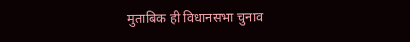मुताबिक ही विधानसभा चुनाव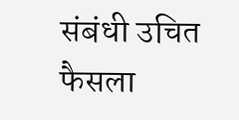संबंधी उचित फैसला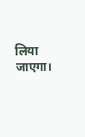लिया जाएगा।